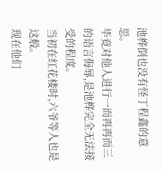池桦倒也没有怪丁程鑫的意思。
毕竟对他人进行一而再再而三的语言侮辱,是池桦完全无法接受的程度。
当初在红花楼时,六爷等人也是这般。
现在他们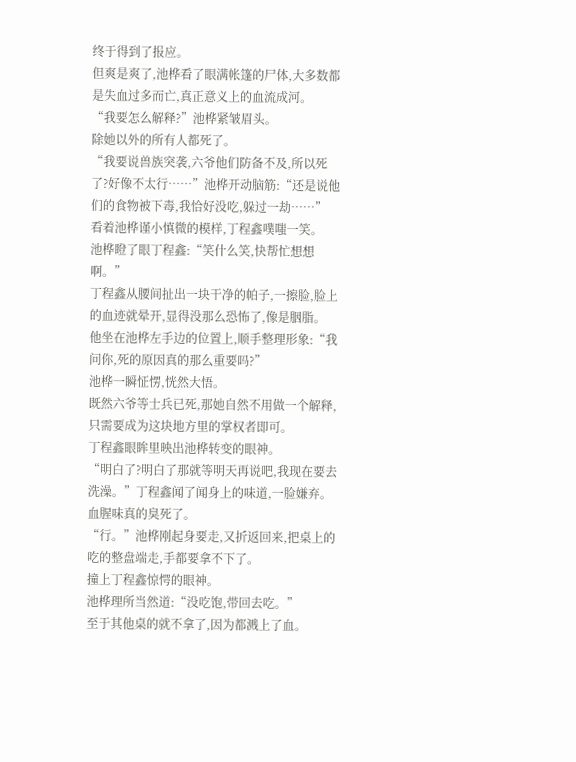终于得到了报应。
但爽是爽了,池桦看了眼满帐篷的尸体,大多数都是失血过多而亡,真正意义上的血流成河。
“我要怎么解释?”池桦紧皱眉头。
除她以外的所有人都死了。
“我要说兽族突袭,六爷他们防备不及,所以死了?好像不太行……”池桦开动脑筋:“还是说他们的食物被下毒,我恰好没吃,躲过一劫……”
看着池桦谨小慎微的模样,丁程鑫噗嗤一笑。
池桦瞪了眼丁程鑫:“笑什么笑,快帮忙想想啊。”
丁程鑫从腰间扯出一块干净的帕子,一擦脸,脸上的血迹就晕开,显得没那么恐怖了,像是胭脂。
他坐在池桦左手边的位置上,顺手整理形象:“我问你,死的原因真的那么重要吗?”
池桦一瞬怔愣,恍然大悟。
既然六爷等士兵已死,那她自然不用做一个解释,只需要成为这块地方里的掌权者即可。
丁程鑫眼眸里映出池桦转变的眼神。
“明白了?明白了那就等明天再说吧,我现在要去洗澡。”丁程鑫闻了闻身上的味道,一脸嫌弃。
血腥味真的臭死了。
“行。”池桦刚起身要走,又折返回来,把桌上的吃的整盘端走,手都要拿不下了。
撞上丁程鑫惊愕的眼神。
池桦理所当然道:“没吃饱,带回去吃。”
至于其他桌的就不拿了,因为都溅上了血。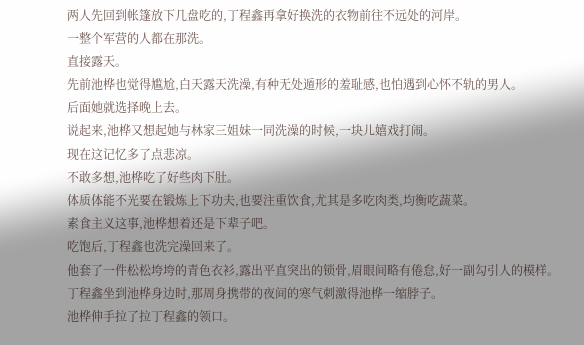两人先回到帐篷放下几盘吃的,丁程鑫再拿好换洗的衣物前往不远处的河岸。
一整个军营的人都在那洗。
直接露天。
先前池桦也觉得尴尬,白天露天洗澡,有种无处遁形的羞耻感,也怕遇到心怀不轨的男人。
后面她就选择晚上去。
说起来,池桦又想起她与林家三姐妹一同洗澡的时候,一块儿嬉戏打闹。
现在这记忆多了点悲凉。
不敢多想,池桦吃了好些肉下肚。
体质体能不光要在锻炼上下功夫,也要注重饮食,尤其是多吃肉类,均衡吃蔬菜。
素食主义这事,池桦想着还是下辈子吧。
吃饱后,丁程鑫也洗完澡回来了。
他套了一件松松垮垮的青色衣衫,露出平直突出的锁骨,眉眼间略有倦怠,好一副勾引人的模样。
丁程鑫坐到池桦身边时,那周身携带的夜间的寒气刺激得池桦一缩脖子。
池桦伸手拉了拉丁程鑫的领口。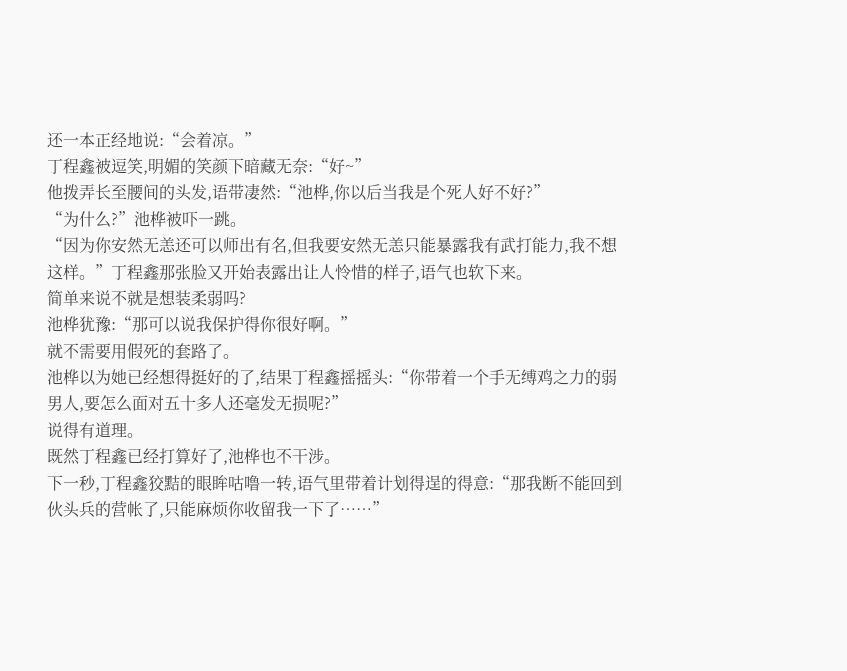还一本正经地说:“会着凉。”
丁程鑫被逗笑,明媚的笑颜下暗藏无奈:“好~”
他拨弄长至腰间的头发,语带凄然:“池桦,你以后当我是个死人好不好?”
“为什么?”池桦被吓一跳。
“因为你安然无恙还可以师出有名,但我要安然无恙只能暴露我有武打能力,我不想这样。”丁程鑫那张脸又开始表露出让人怜惜的样子,语气也软下来。
简单来说不就是想装柔弱吗?
池桦犹豫:“那可以说我保护得你很好啊。”
就不需要用假死的套路了。
池桦以为她已经想得挺好的了,结果丁程鑫摇摇头:“你带着一个手无缚鸡之力的弱男人,要怎么面对五十多人还毫发无损呢?”
说得有道理。
既然丁程鑫已经打算好了,池桦也不干涉。
下一秒,丁程鑫狡黠的眼眸咕噜一转,语气里带着计划得逞的得意:“那我断不能回到伙头兵的营帐了,只能麻烦你收留我一下了……”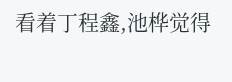看着丁程鑫,池桦觉得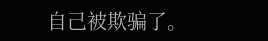自己被欺骗了。